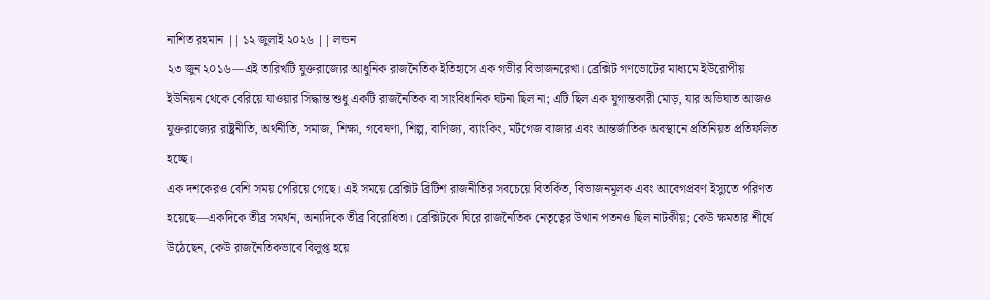নাশিত রহমান || ১২ জুলাই ২০২৬ || লন্ডন
২৩ জুন ২০১৬—এই তারিখটি যুক্তরাজ্যের আধুনিক রাজনৈতিক ইতিহাসে এক গভীর বিভাজনরেখা। ব্রেক্সিট গণভোটের মাধ্যমে ইউরোপীয় ইউনিয়ন থেকে বেরিয়ে যাওয়ার সিদ্ধান্ত শুধু একটি রাজনৈতিক বা সাংবিধানিক ঘটনা ছিল না; এটি ছিল এক যুগান্তকারী মোড়, যার অভিঘাত আজও যুক্তরাজ্যের রাষ্ট্রনীতি, অর্থনীতি, সমাজ, শিক্ষা, গবেষণা, শিল্প, বাণিজ্য, ব্যাংকিং, মর্টগেজ বাজার এবং আন্তর্জাতিক অবস্থানে প্রতিনিয়ত প্রতিফলিত হচ্ছে।
এক দশকেরও বেশি সময় পেরিয়ে গেছে। এই সময়ে ব্রেক্সিট ব্রিটিশ রাজনীতির সবচেয়ে বিতর্কিত, বিভাজনমূলক এবং আবেগপ্রবণ ইস্যুতে পরিণত হয়েছে—একদিকে তীব্র সমর্থন, অন্যদিকে তীব্র বিরোধিতা। ব্রেক্সিটকে ঘিরে রাজনৈতিক নেতৃত্বের উত্থান পতনও ছিল নাটকীয়; কেউ ক্ষমতার শীর্ষে উঠেছেন, কেউ রাজনৈতিকভাবে বিলুপ্ত হয়ে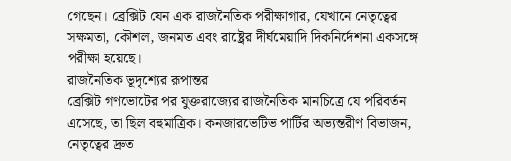গেছেন। ব্রেক্সিট যেন এক রাজনৈতিক পরীক্ষাগার, যেখানে নেতৃত্বের সক্ষমতা, কৌশল, জনমত এবং রাষ্ট্রের দীর্ঘমেয়াদি দিকনির্দেশনা একসঙ্গে পরীক্ষা হয়েছে।
রাজনৈতিক ভূদৃশ্যের রূপান্তর
ব্রেক্সিট গণভোটের পর যুক্তরাজ্যের রাজনৈতিক মানচিত্রে যে পরিবর্তন এসেছে, তা ছিল বহুমাত্রিক। কনজারভেটিভ পার্টির অভ্যন্তরীণ বিভাজন, নেতৃত্বের দ্রুত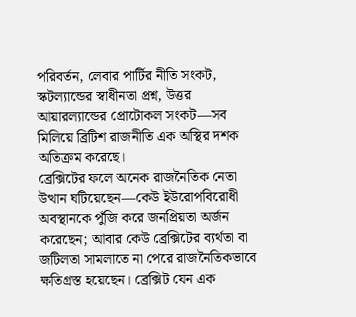পরিবর্তন, লেবার পার্টির নীতি সংকট, স্কটল্যান্ডের স্বাধীনতা প্রশ্ন, উত্তর আয়ারল্যান্ডের প্রোটোকল সংকট—সব মিলিয়ে ব্রিটিশ রাজনীতি এক অস্থির দশক অতিক্রম করেছে।
ব্রেক্সিটের ফলে অনেক রাজনৈতিক নেতা উত্থান ঘটিয়েছেন—কেউ ইউরোপবিরোধী অবস্থানকে পুঁজি করে জনপ্রিয়তা অর্জন করেছেন; আবার কেউ ব্রেক্সিটের ব্যর্থতা বা জটিলতা সামলাতে না পেরে রাজনৈতিকভাবে ক্ষতিগ্রস্ত হয়েছেন। ব্রেক্সিট যেন এক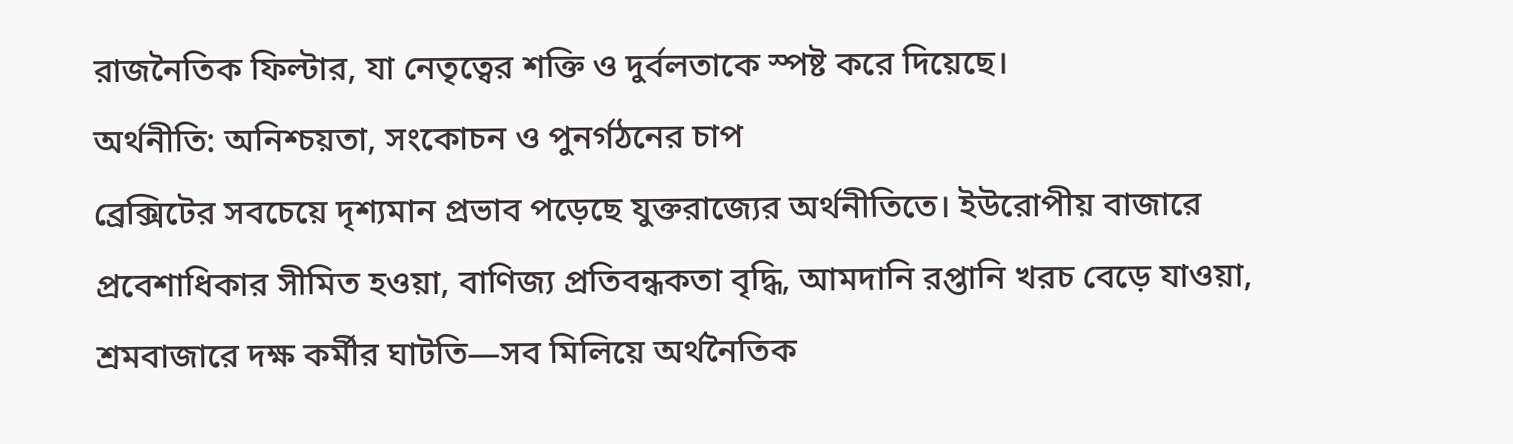রাজনৈতিক ফিল্টার, যা নেতৃত্বের শক্তি ও দুর্বলতাকে স্পষ্ট করে দিয়েছে।
অর্থনীতি: অনিশ্চয়তা, সংকোচন ও পুনর্গঠনের চাপ
ব্রেক্সিটের সবচেয়ে দৃশ্যমান প্রভাব পড়েছে যুক্তরাজ্যের অর্থনীতিতে। ইউরোপীয় বাজারে প্রবেশাধিকার সীমিত হওয়া, বাণিজ্য প্রতিবন্ধকতা বৃদ্ধি, আমদানি রপ্তানি খরচ বেড়ে যাওয়া, শ্রমবাজারে দক্ষ কর্মীর ঘাটতি—সব মিলিয়ে অর্থনৈতিক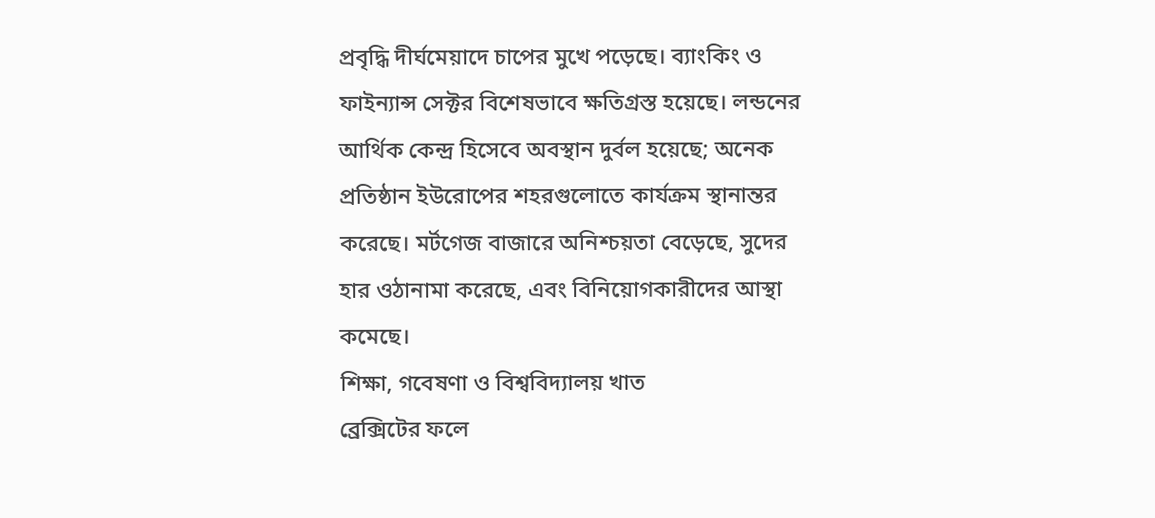প্রবৃদ্ধি দীর্ঘমেয়াদে চাপের মুখে পড়েছে। ব্যাংকিং ও ফাইন্যান্স সেক্টর বিশেষভাবে ক্ষতিগ্রস্ত হয়েছে। লন্ডনের আর্থিক কেন্দ্র হিসেবে অবস্থান দুর্বল হয়েছে; অনেক প্রতিষ্ঠান ইউরোপের শহরগুলোতে কার্যক্রম স্থানান্তর করেছে। মর্টগেজ বাজারে অনিশ্চয়তা বেড়েছে, সুদের হার ওঠানামা করেছে, এবং বিনিয়োগকারীদের আস্থা কমেছে।
শিক্ষা, গবেষণা ও বিশ্ববিদ্যালয় খাত
ব্রেক্সিটের ফলে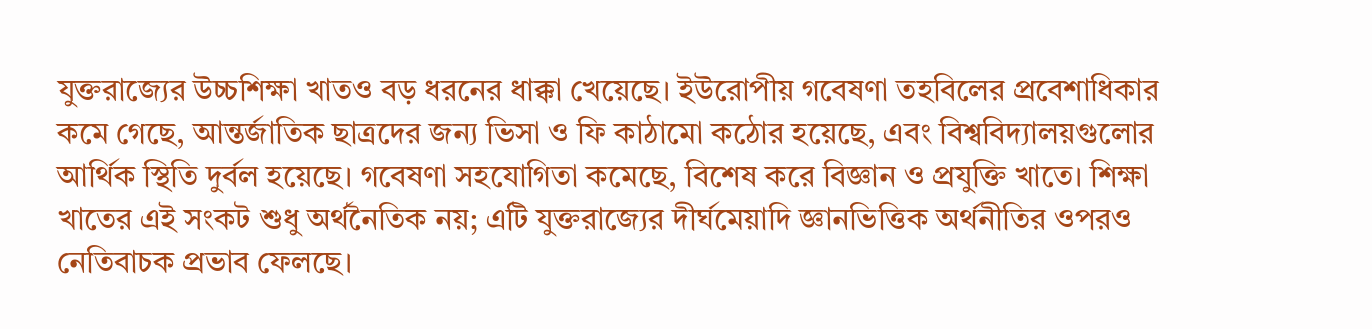যুক্তরাজ্যের উচ্চশিক্ষা খাতও বড় ধরনের ধাক্কা খেয়েছে। ইউরোপীয় গবেষণা তহবিলের প্রবেশাধিকার কমে গেছে, আন্তর্জাতিক ছাত্রদের জন্য ভিসা ও ফি কাঠামো কঠোর হয়েছে, এবং বিশ্ববিদ্যালয়গুলোর আর্থিক স্থিতি দুর্বল হয়েছে। গবেষণা সহযোগিতা কমেছে, বিশেষ করে বিজ্ঞান ও প্রযুক্তি খাতে। শিক্ষা খাতের এই সংকট শুধু অর্থনৈতিক নয়; এটি যুক্তরাজ্যের দীর্ঘমেয়াদি জ্ঞানভিত্তিক অর্থনীতির ওপরও নেতিবাচক প্রভাব ফেলছে।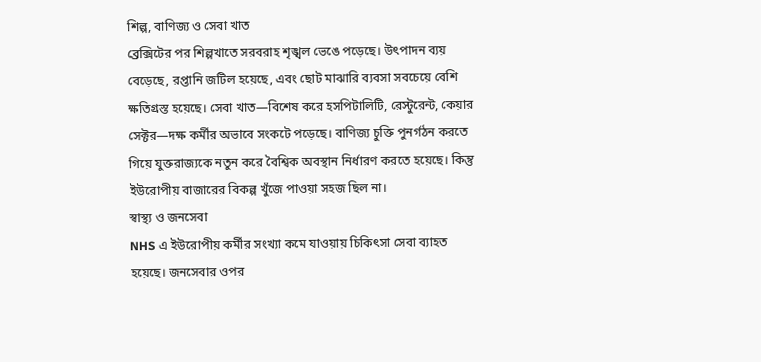শিল্প, বাণিজ্য ও সেবা খাত
ব্রেক্সিটের পর শিল্পখাতে সরবরাহ শৃঙ্খল ভেঙে পড়েছে। উৎপাদন ব্যয় বেড়েছে, রপ্তানি জটিল হয়েছে, এবং ছোট মাঝারি ব্যবসা সবচেয়ে বেশি ক্ষতিগ্রস্ত হয়েছে। সেবা খাত—বিশেষ করে হসপিটালিটি, রেস্টুরেন্ট, কেয়ার সেক্টর—দক্ষ কর্মীর অভাবে সংকটে পড়েছে। বাণিজ্য চুক্তি পুনর্গঠন করতে গিয়ে যুক্তরাজ্যকে নতুন করে বৈশ্বিক অবস্থান নির্ধারণ করতে হয়েছে। কিন্তু ইউরোপীয় বাজারের বিকল্প খুঁজে পাওয়া সহজ ছিল না।
স্বাস্থ্য ও জনসেবা
NHS এ ইউরোপীয় কর্মীর সংখ্যা কমে যাওয়ায় চিকিৎসা সেবা ব্যাহত হয়েছে। জনসেবার ওপর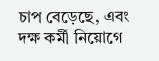চাপ বেড়েছে, এবং দক্ষ কর্মী নিয়োগে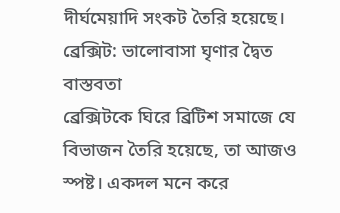দীর্ঘমেয়াদি সংকট তৈরি হয়েছে।
ব্রেক্সিট: ভালোবাসা ঘৃণার দ্বৈত বাস্তবতা
ব্রেক্সিটকে ঘিরে ব্রিটিশ সমাজে যে বিভাজন তৈরি হয়েছে, তা আজও স্পষ্ট। একদল মনে করে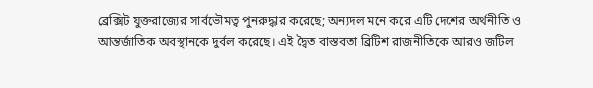ব্রেক্সিট যুক্তরাজ্যের সার্বভৌমত্ব পুনরুদ্ধার করেছে; অন্যদল মনে করে এটি দেশের অর্থনীতি ও আন্তর্জাতিক অবস্থানকে দুর্বল করেছে। এই দ্বৈত বাস্তবতা ব্রিটিশ রাজনীতিকে আরও জটিল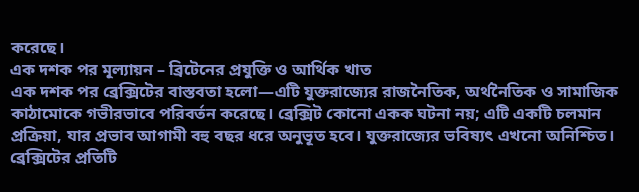করেছে।
এক দশক পর মূল্যায়ন – ব্রিটেনের প্রযুক্তি ও আর্থিক খাত
এক দশক পর ব্রেক্সিটের বাস্তবতা হলো—এটি যুক্তরাজ্যের রাজনৈতিক, অর্থনৈতিক ও সামাজিক কাঠামোকে গভীরভাবে পরিবর্তন করেছে। ব্রেক্সিট কোনো একক ঘটনা নয়; এটি একটি চলমান প্রক্রিয়া, যার প্রভাব আগামী বহু বছর ধরে অনুভূত হবে। যুক্তরাজ্যের ভবিষ্যৎ এখনো অনিশ্চিত। ব্রেক্সিটের প্রতিটি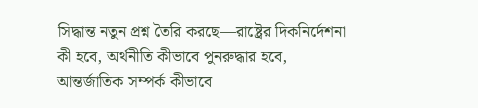সিদ্ধান্ত নতুন প্রশ্ন তৈরি করছে—রাষ্ট্রের দিকনির্দেশনা কী হবে, অর্থনীতি কীভাবে পুনরুদ্ধার হবে, আন্তর্জাতিক সম্পর্ক কীভাবে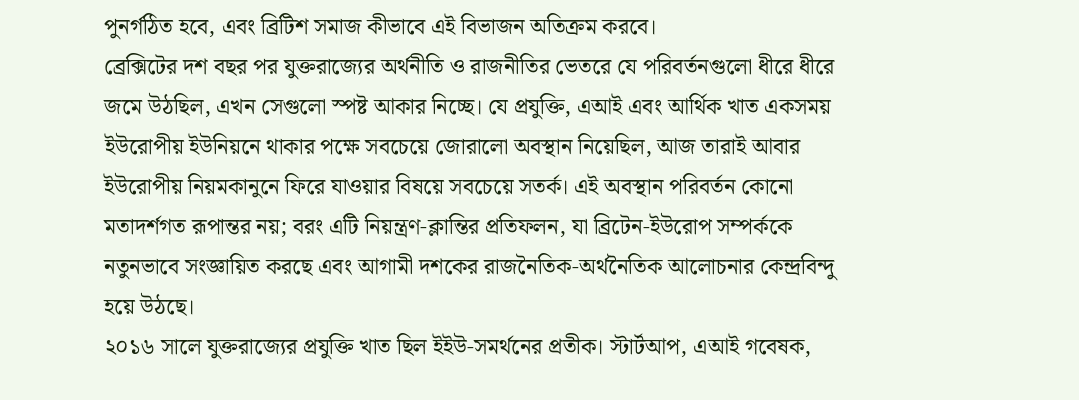পুনর্গঠিত হবে, এবং ব্রিটিশ সমাজ কীভাবে এই বিভাজন অতিক্রম করবে।
ব্রেক্সিটের দশ বছর পর যুক্তরাজ্যের অর্থনীতি ও রাজনীতির ভেতরে যে পরিবর্তনগুলো ধীরে ধীরে জমে উঠছিল, এখন সেগুলো স্পষ্ট আকার নিচ্ছে। যে প্রযুক্তি, এআই এবং আর্থিক খাত একসময় ইউরোপীয় ইউনিয়নে থাকার পক্ষে সবচেয়ে জোরালো অবস্থান নিয়েছিল, আজ তারাই আবার ইউরোপীয় নিয়মকানুনে ফিরে যাওয়ার বিষয়ে সবচেয়ে সতর্ক। এই অবস্থান পরিবর্তন কোনো মতাদর্শগত রূপান্তর নয়; বরং এটি নিয়ন্ত্রণ‑ক্লান্তির প্রতিফলন, যা ব্রিটেন‑ইউরোপ সম্পর্ককে নতুনভাবে সংজ্ঞায়িত করছে এবং আগামী দশকের রাজনৈতিক‑অর্থনৈতিক আলোচনার কেন্দ্রবিন্দু হয়ে উঠছে।
২০১৬ সালে যুক্তরাজ্যের প্রযুক্তি খাত ছিল ইইউ‑সমর্থনের প্রতীক। স্টার্টআপ, এআই গবেষক,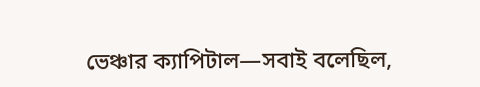ভেঞ্চার ক্যাপিটাল—সবাই বলেছিল,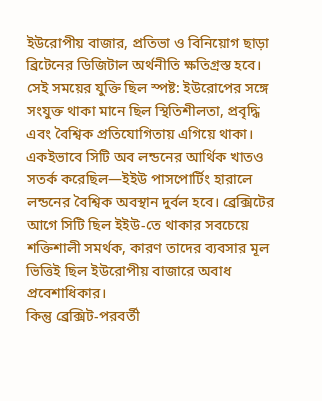ইউরোপীয় বাজার, প্রতিভা ও বিনিয়োগ ছাড়া ব্রিটেনের ডিজিটাল অর্থনীতি ক্ষতিগ্রস্ত হবে। সেই সময়ের যুক্তি ছিল স্পষ্ট: ইউরোপের সঙ্গে সংযুক্ত থাকা মানে ছিল স্থিতিশীলতা, প্রবৃদ্ধি এবং বৈশ্বিক প্রতিযোগিতায় এগিয়ে থাকা। একইভাবে সিটি অব লন্ডনের আর্থিক খাতও সতর্ক করেছিল—ইইউ পাসপোর্টিং হারালে লন্ডনের বৈশ্বিক অবস্থান দুর্বল হবে। ব্রেক্সিটের আগে সিটি ছিল ইইউ‑তে থাকার সবচেয়ে শক্তিশালী সমর্থক, কারণ তাদের ব্যবসার মূল ভিত্তিই ছিল ইউরোপীয় বাজারে অবাধ প্রবেশাধিকার।
কিন্তু ব্রেক্সিট‑পরবর্তী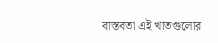বাস্তবতা এই খাতগুলোর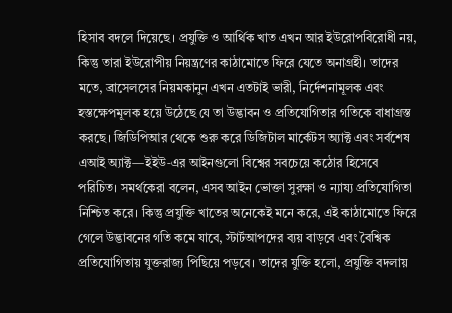হিসাব বদলে দিয়েছে। প্রযুক্তি ও আর্থিক খাত এখন আর ইউরোপবিরোধী নয়, কিন্তু তারা ইউরোপীয় নিয়ন্ত্রণের কাঠামোতে ফিরে যেতে অনাগ্রহী। তাদের মতে, ব্রাসেলসের নিয়মকানুন এখন এতটাই ভারী, নির্দেশনামূলক এবং হস্তক্ষেপমূলক হয়ে উঠেছে যে তা উদ্ভাবন ও প্রতিযোগিতার গতিকে বাধাগ্রস্ত করছে। জিডিপিআর থেকে শুরু করে ডিজিটাল মার্কেটস অ্যাক্ট এবং সর্বশেষ এআই অ্যাক্ট—ইইউ‑এর আইনগুলো বিশ্বের সবচেয়ে কঠোর হিসেবে পরিচিত। সমর্থকেরা বলেন, এসব আইন ভোক্তা সুরক্ষা ও ন্যায্য প্রতিযোগিতা নিশ্চিত করে। কিন্তু প্রযুক্তি খাতের অনেকেই মনে করে, এই কাঠামোতে ফিরে গেলে উদ্ভাবনের গতি কমে যাবে, স্টার্টআপদের ব্যয় বাড়বে এবং বৈশ্বিক প্রতিযোগিতায় যুক্তরাজ্য পিছিয়ে পড়বে। তাদের যুক্তি হলো, প্রযুক্তি বদলায়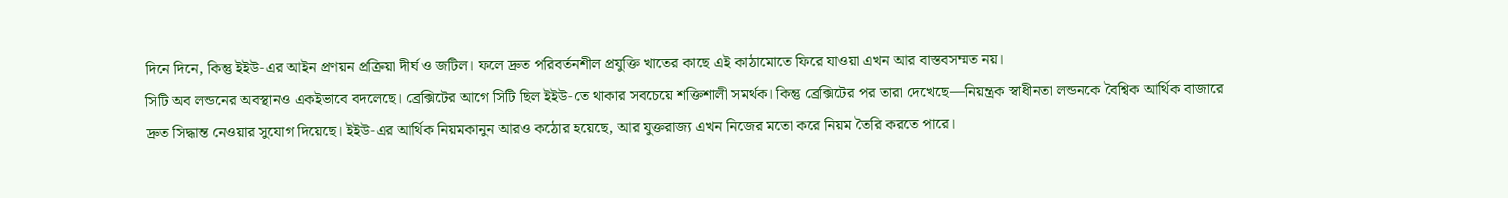দিনে দিনে, কিন্তু ইইউ‑এর আইন প্রণয়ন প্রক্রিয়া দীর্ঘ ও জটিল। ফলে দ্রুত পরিবর্তনশীল প্রযুক্তি খাতের কাছে এই কাঠামোতে ফিরে যাওয়া এখন আর বাস্তবসম্মত নয়।
সিটি অব লন্ডনের অবস্থানও একইভাবে বদলেছে। ব্রেক্সিটের আগে সিটি ছিল ইইউ‑তে থাকার সবচেয়ে শক্তিশালী সমর্থক। কিন্তু ব্রেক্সিটের পর তারা দেখেছে—নিয়ন্ত্রক স্বাধীনতা লন্ডনকে বৈশ্বিক আর্থিক বাজারে দ্রুত সিদ্ধান্ত নেওয়ার সুযোগ দিয়েছে। ইইউ‑এর আর্থিক নিয়মকানুন আরও কঠোর হয়েছে, আর যুক্তরাজ্য এখন নিজের মতো করে নিয়ম তৈরি করতে পারে।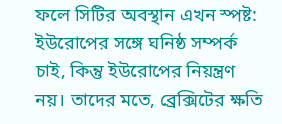ফলে সিটির অবস্থান এখন স্পষ্ট: ইউরোপের সঙ্গে ঘনিষ্ঠ সম্পর্ক চাই, কিন্তু ইউরোপের নিয়ন্ত্রণ নয়। তাদের মতে, ব্রেক্সিটের ক্ষতি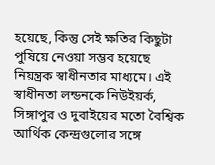হয়েছে, কিন্তু সেই ক্ষতির কিছুটা পুষিয়ে নেওয়া সম্ভব হয়েছে নিয়ন্ত্রক স্বাধীনতার মাধ্যমে। এই স্বাধীনতা লন্ডনকে নিউইয়র্ক, সিঙ্গাপুর ও দুবাইয়ের মতো বৈশ্বিক আর্থিক কেন্দ্রগুলোর সঙ্গে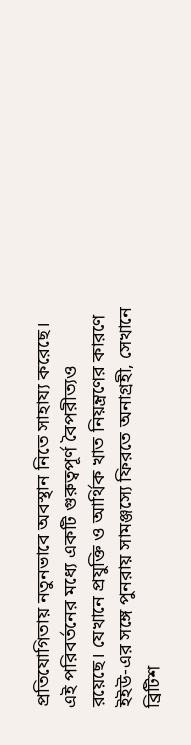প্রতিযোগিতায় নতুনভাবে অবস্থান নিতে সাহায্য করেছে।
এই পরিবর্তনের মধ্যে একটি গুরুত্বপূর্ণ বৈপরীত্যও রয়েছে। যেখানে প্রযুক্তি ও আর্থিক খাত নিয়ন্ত্রণের কারণে ইইউ‑এর সঙ্গে পুনরায় সামঞ্জস্যে ফিরতে অনাগ্রহী, সেখানে ব্রিটিশ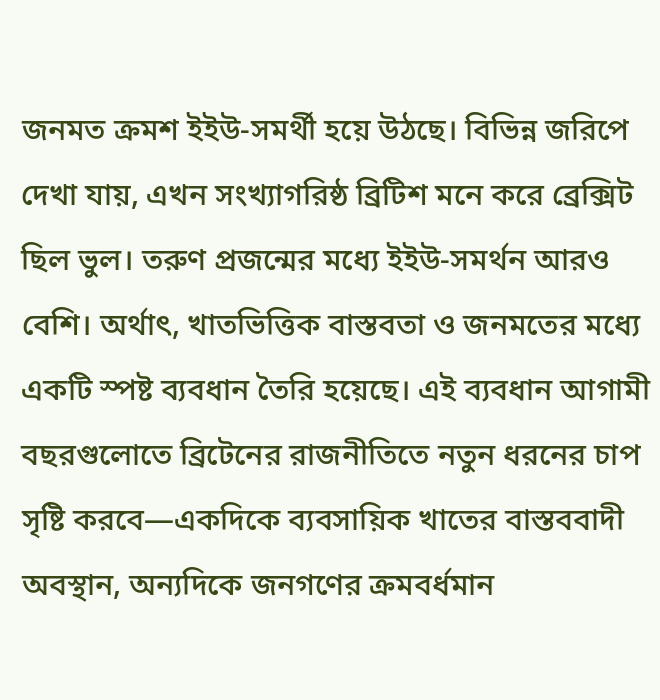জনমত ক্রমশ ইইউ‑সমর্থী হয়ে উঠছে। বিভিন্ন জরিপে দেখা যায়, এখন সংখ্যাগরিষ্ঠ ব্রিটিশ মনে করে ব্রেক্সিট ছিল ভুল। তরুণ প্রজন্মের মধ্যে ইইউ‑সমর্থন আরও বেশি। অর্থাৎ, খাতভিত্তিক বাস্তবতা ও জনমতের মধ্যে একটি স্পষ্ট ব্যবধান তৈরি হয়েছে। এই ব্যবধান আগামী বছরগুলোতে ব্রিটেনের রাজনীতিতে নতুন ধরনের চাপ সৃষ্টি করবে—একদিকে ব্যবসায়িক খাতের বাস্তববাদী অবস্থান, অন্যদিকে জনগণের ক্রমবর্ধমান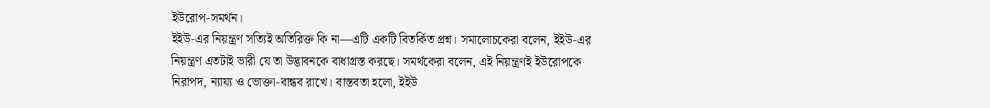ইউরোপ‑সমর্থন।
ইইউ‑এর নিয়ন্ত্রণ সত্যিই অতিরিক্ত কি না—এটি একটি বিতর্কিত প্রশ্ন। সমালোচকেরা বলেন, ইইউ‑এর নিয়ন্ত্রণ এতটাই ভারী যে তা উদ্ভাবনকে বাধাগ্রস্ত করছে। সমর্থকেরা বলেন, এই নিয়ন্ত্রণই ইউরোপকে নিরাপদ, ন্যায্য ও ভোক্তা‑বান্ধব রাখে। বাস্তবতা হলো, ইইউ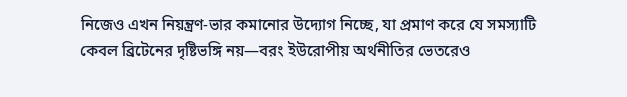নিজেও এখন নিয়ন্ত্রণ‑ভার কমানোর উদ্যোগ নিচ্ছে, যা প্রমাণ করে যে সমস্যাটি কেবল ব্রিটেনের দৃষ্টিভঙ্গি নয়—বরং ইউরোপীয় অর্থনীতির ভেতরেও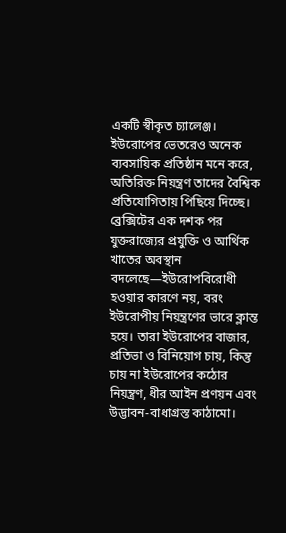একটি স্বীকৃত চ্যালেঞ্জ। ইউরোপের ভেতরেও অনেক ব্যবসায়িক প্রতিষ্ঠান মনে করে, অতিরিক্ত নিয়ন্ত্রণ তাদের বৈশ্বিক প্রতিযোগিতায় পিছিয়ে দিচ্ছে।
ব্রেক্সিটের এক দশক পর যুক্তরাজ্যের প্রযুক্তি ও আর্থিক খাতের অবস্থান বদলেছে—ইউরোপবিরোধী হওয়ার কারণে নয়, বরং ইউরোপীয় নিয়ন্ত্রণের ভারে ক্লান্ত হয়ে। তারা ইউরোপের বাজার, প্রতিভা ও বিনিয়োগ চায়, কিন্তু চায় না ইউরোপের কঠোর নিয়ন্ত্রণ, ধীর আইন প্রণয়ন এবং উদ্ভাবন‑বাধাগ্রস্ত কাঠামো।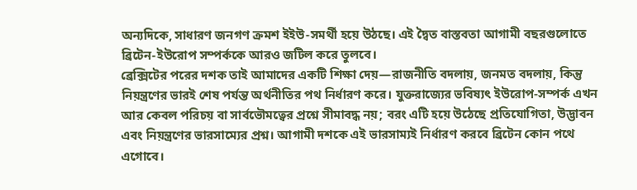অন্যদিকে, সাধারণ জনগণ ক্রমশ ইইউ‑সমর্থী হয়ে উঠছে। এই দ্বৈত বাস্তবতা আগামী বছরগুলোতে ব্রিটেন‑ইউরোপ সম্পর্ককে আরও জটিল করে তুলবে।
ব্রেক্সিটের পরের দশক তাই আমাদের একটি শিক্ষা দেয়—রাজনীতি বদলায়, জনমত বদলায়, কিন্তু নিয়ন্ত্রণের ভারই শেষ পর্যন্ত অর্থনীতির পথ নির্ধারণ করে। যুক্তরাজ্যের ভবিষ্যৎ ইউরোপ‑সম্পর্ক এখন আর কেবল পরিচয় বা সার্বভৌমত্বের প্রশ্নে সীমাবদ্ধ নয়; বরং এটি হয়ে উঠেছে প্রতিযোগিতা, উদ্ভাবন এবং নিয়ন্ত্রণের ভারসাম্যের প্রশ্ন। আগামী দশকে এই ভারসাম্যই নির্ধারণ করবে ব্রিটেন কোন পথে এগোবে।